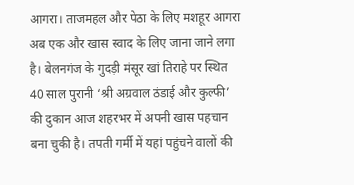आगरा। ताजमहल और पेठा के लिए मशहूर आगरा अब एक और खास स्वाद के लिए जाना जाने लगा है। बेलनगंज के गुदड़ी मंसूर खां तिराहे पर स्थित 40 साल पुरानी ‘श्री अग्रवाल ठंडाई और कुल्फी’ की दुकान आज शहरभर में अपनी खास पहचान बना चुकी है। तपती गर्मी में यहां पहुंचने वालों की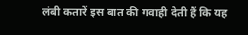लंबी कतारें इस बात की गवाही देती हैं कि यह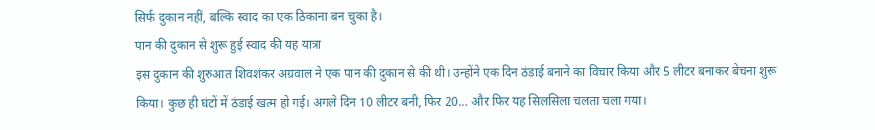सिर्फ दुकान नहीं, बल्कि स्वाद का एक ठिकाना बन चुका है।
पान की दुकान से शुरू हुई स्वाद की यह यात्रा
इस दुकान की शुरुआत शिवशंकर अग्रवाल ने एक पान की दुकान से की थी। उन्होंने एक दिन ठंडाई बनाने का विचार किया और 5 लीटर बनाकर बेचना शुरू किया। कुछ ही घंटों में ठंडाई खत्म हो गई। अगले दिन 10 लीटर बनी, फिर 20… और फिर यह सिलसिला चलता चला गया।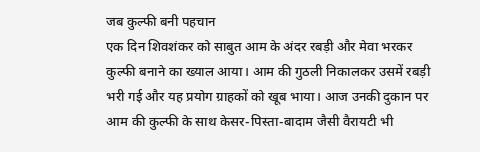जब कुल्फी बनी पहचान
एक दिन शिवशंकर को साबुत आम के अंदर रबड़ी और मेवा भरकर कुल्फी बनाने का ख्याल आया। आम की गुठली निकालकर उसमें रबड़ी भरी गई और यह प्रयोग ग्राहकों को खूब भाया। आज उनकी दुकान पर आम की कुल्फी के साथ केसर-पिस्ता-बादाम जैसी वैरायटी भी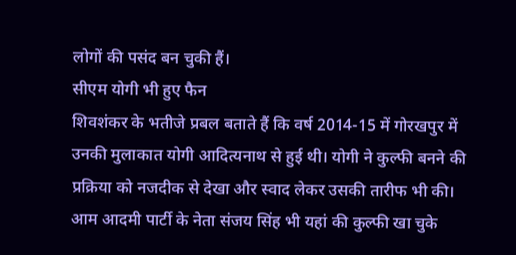लोगों की पसंद बन चुकी हैं।
सीएम योगी भी हुए फैन
शिवशंकर के भतीजे प्रबल बताते हैं कि वर्ष 2014-15 में गोरखपुर में उनकी मुलाकात योगी आदित्यनाथ से हुई थी। योगी ने कुल्फी बनने की प्रक्रिया को नजदीक से देखा और स्वाद लेकर उसकी तारीफ भी की। आम आदमी पार्टी के नेता संजय सिंह भी यहां की कुल्फी खा चुके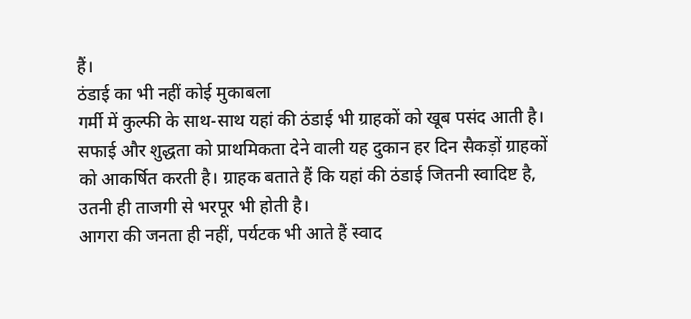हैं।
ठंडाई का भी नहीं कोई मुकाबला
गर्मी में कुल्फी के साथ-साथ यहां की ठंडाई भी ग्राहकों को खूब पसंद आती है। सफाई और शुद्धता को प्राथमिकता देने वाली यह दुकान हर दिन सैकड़ों ग्राहकों को आकर्षित करती है। ग्राहक बताते हैं कि यहां की ठंडाई जितनी स्वादिष्ट है, उतनी ही ताजगी से भरपूर भी होती है।
आगरा की जनता ही नहीं, पर्यटक भी आते हैं स्वाद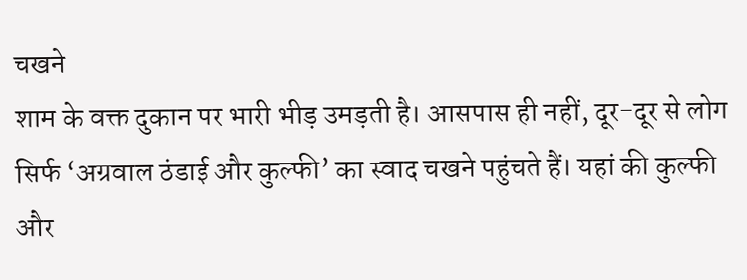चखने
शाम के वक्त दुकान पर भारी भीड़ उमड़ती है। आसपास ही नहीं, दूर-दूर से लोग सिर्फ ‘अग्रवाल ठंडाई और कुल्फी’ का स्वाद चखने पहुंचते हैं। यहां की कुल्फी और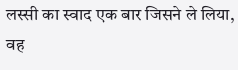लस्सी का स्वाद एक बार जिसने ले लिया, वह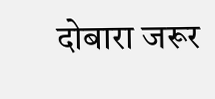दोबारा जरूर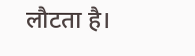लौटता है।